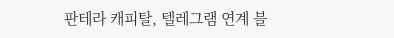판테라 캐피탈, 텔레그램 연계 블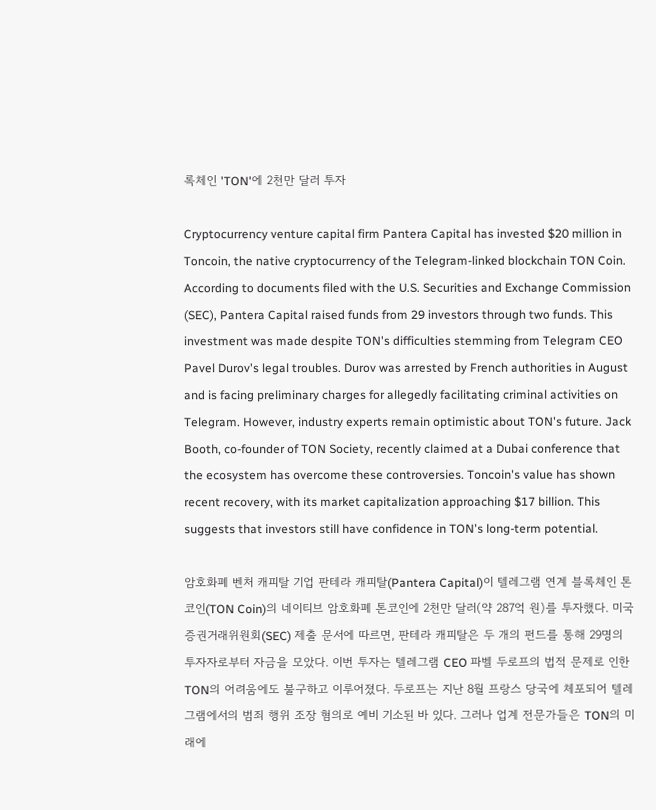록체인 'TON'에 2천만 달러 투자

Cryptocurrency venture capital firm Pantera Capital has invested $20 million in Toncoin, the native cryptocurrency of the Telegram-linked blockchain TON Coin. According to documents filed with the U.S. Securities and Exchange Commission (SEC), Pantera Capital raised funds from 29 investors through two funds. This investment was made despite TON's difficulties stemming from Telegram CEO Pavel Durov's legal troubles. Durov was arrested by French authorities in August and is facing preliminary charges for allegedly facilitating criminal activities on Telegram. However, industry experts remain optimistic about TON's future. Jack Booth, co-founder of TON Society, recently claimed at a Dubai conference that the ecosystem has overcome these controversies. Toncoin's value has shown recent recovery, with its market capitalization approaching $17 billion. This suggests that investors still have confidence in TON's long-term potential.

암호화폐 벤처 캐피탈 기업 판테라 캐피탈(Pantera Capital)이 텔레그램 연계 블록체인 톤 코인(TON Coin)의 네이티브 암호화폐 톤코인에 2천만 달러(약 287억 원)를 투자했다. 미국 증권거래위원회(SEC) 제출 문서에 따르면, 판테라 캐피탈은 두 개의 펀드를 통해 29명의 투자자로부터 자금을 모았다. 이번 투자는 텔레그램 CEO 파벨 두로프의 법적 문제로 인한 TON의 어려움에도 불구하고 이루어졌다. 두로프는 지난 8월 프랑스 당국에 체포되어 텔레그램에서의 범죄 행위 조장 혐의로 예비 기소된 바 있다. 그러나 업계 전문가들은 TON의 미래에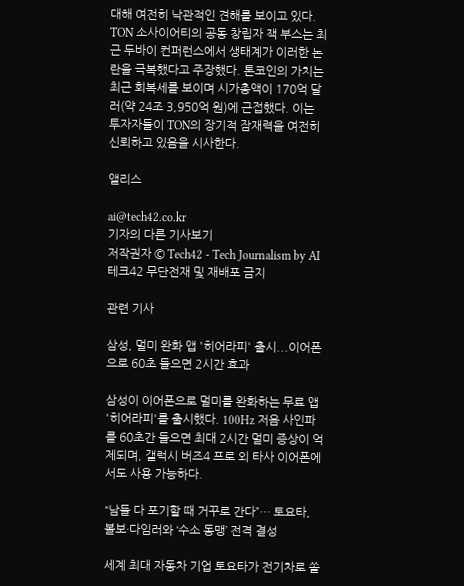대해 여전히 낙관적인 견해를 보이고 있다. TON 소사이어티의 공동 창립자 잭 부스는 최근 두바이 컨퍼런스에서 생태계가 이러한 논란을 극복했다고 주장했다. 톤코인의 가치는 최근 회복세를 보이며 시가총액이 170억 달러(약 24조 3,950억 원)에 근접했다. 이는 투자자들이 TON의 장기적 잠재력을 여전히 신뢰하고 있음을 시사한다.

앨리스

ai@tech42.co.kr
기자의 다른 기사보기
저작권자 © Tech42 - Tech Journalism by AI 테크42 무단전재 및 재배포 금지

관련 기사

삼성, 멀미 완화 앱 '히어라피' 출시...이어폰으로 60초 들으면 2시간 효과

삼성이 이어폰으로 멀미를 완화하는 무료 앱 '히어라피'를 출시했다. 100Hz 저음 사인파를 60초간 들으면 최대 2시간 멀미 증상이 억제되며, 갤럭시 버즈4 프로 외 타사 이어폰에서도 사용 가능하다.

“남들 다 포기할 때 거꾸로 간다”… 토요타, 볼보·다임러와 ‘수소 동맹’ 전격 결성

세계 최대 자동차 기업 토요타가 전기차로 쏠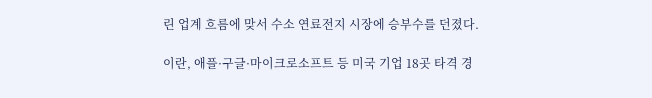린 업계 흐름에 맞서 수소 연료전지 시장에 승부수를 던졌다.

이란, 애플·구글·마이크로소프트 등 미국 기업 18곳 타격 경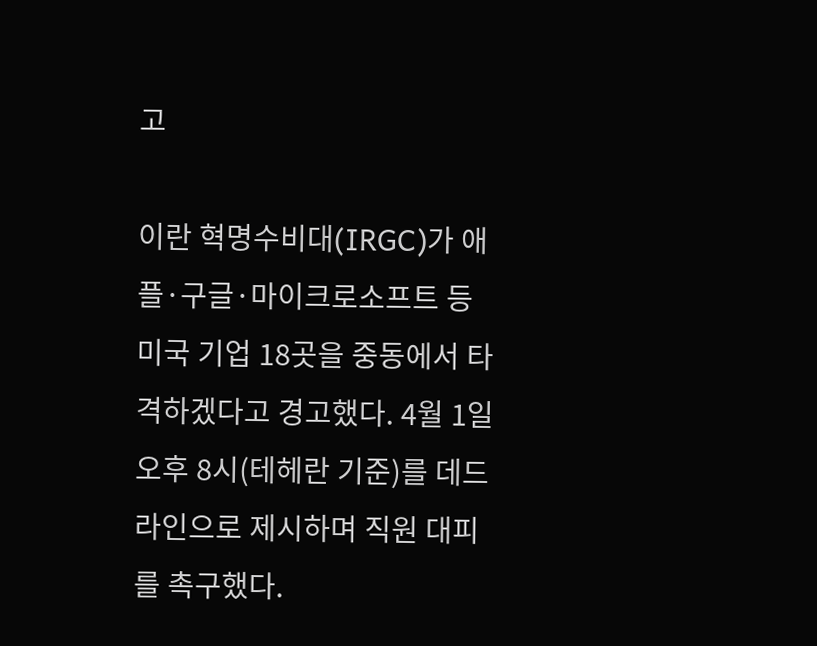고

이란 혁명수비대(IRGC)가 애플·구글·마이크로소프트 등 미국 기업 18곳을 중동에서 타격하겠다고 경고했다. 4월 1일 오후 8시(테헤란 기준)를 데드라인으로 제시하며 직원 대피를 촉구했다.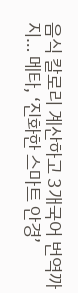음식 칼로리 계산하고 3개국어 번역까지… 메타, ‘진화한 스마트 안경’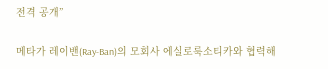전격 공개”

메타가 레이밴(Ray-Ban)의 모회사 에실로룩소티카와 협력해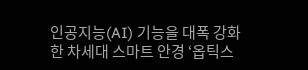인공지능(AI) 기능을 대폭 강화한 차세대 스마트 안경 ‘옵틱스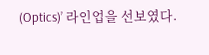(Optics)’ 라인업을 선보였다.